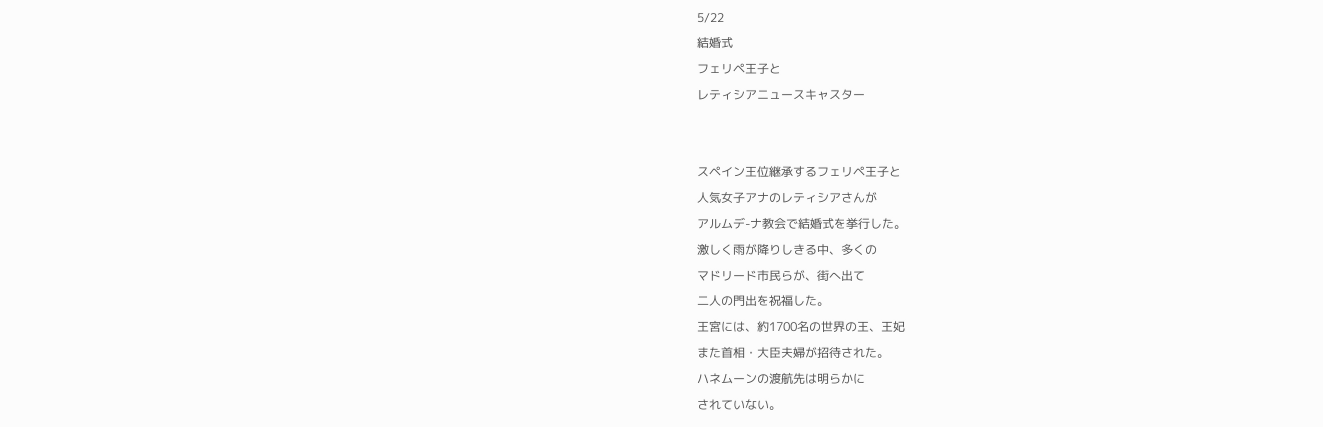5/22
結婚式
フェリペ王子と
レティシアニュースキャスター


スペイン王位継承するフェリペ王子と
人気女子アナのレティシアさんが
アルムデ-ナ教会で結婚式を挙行した。
激しく雨が降りしきる中、多くの
マドリード市民らが、街へ出て
二人の門出を祝福した。
王宮には、約1700名の世界の王、王妃
また首相・大臣夫婦が招待された。
ハネムーンの渡航先は明らかに
されていない。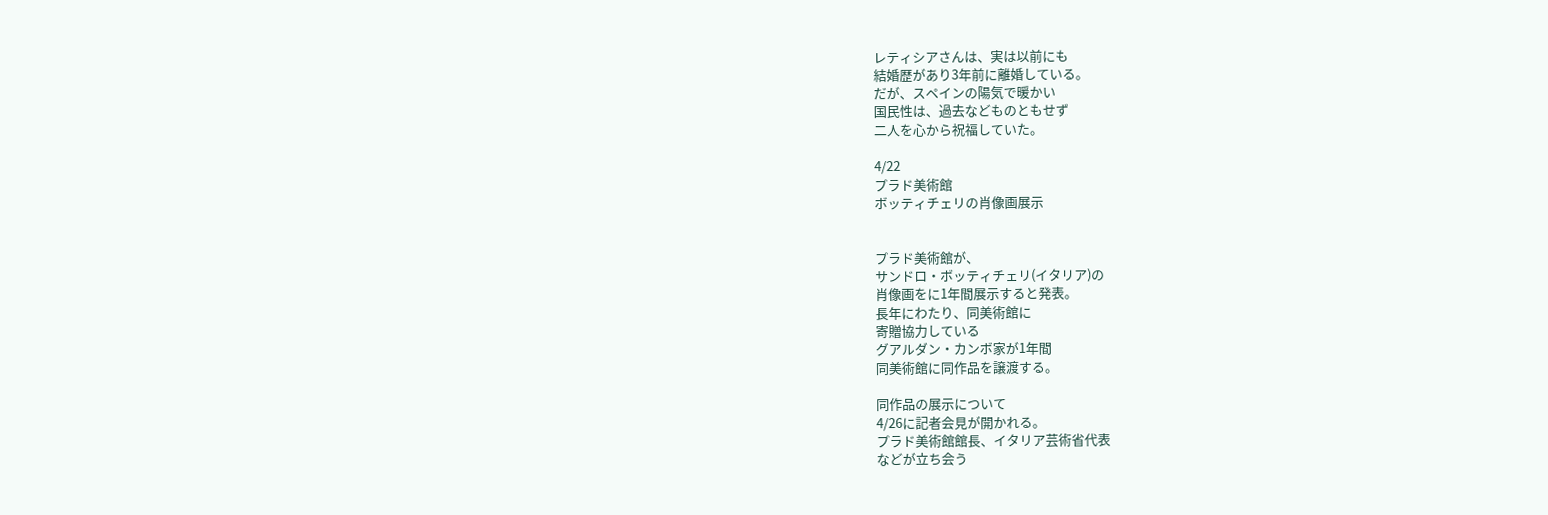レティシアさんは、実は以前にも
結婚歴があり3年前に離婚している。
だが、スペインの陽気で暖かい
国民性は、過去などものともせず
二人を心から祝福していた。

4/22
プラド美術館
ボッティチェリの肖像画展示


プラド美術館が、
サンドロ・ボッティチェリ(イタリア)の
肖像画をに1年間展示すると発表。
長年にわたり、同美術館に
寄贈協力している
グアルダン・カンボ家が1年間
同美術館に同作品を譲渡する。

同作品の展示について
4/26に記者会見が開かれる。
プラド美術館館長、イタリア芸術省代表
などが立ち会う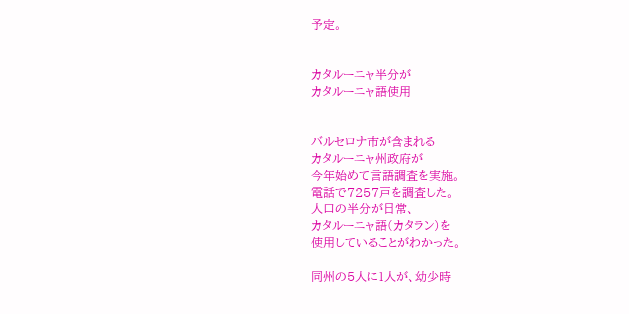予定。


カタルーニャ半分が
カタルーニャ語使用


バルセロナ市が含まれる
カタルーニャ州政府が
今年始めて言語調査を実施。
電話で7257戸を調査した。
人口の半分が日常、
カタルーニャ語(カタラン)を
使用していることがわかった。

同州の5人に1人が、幼少時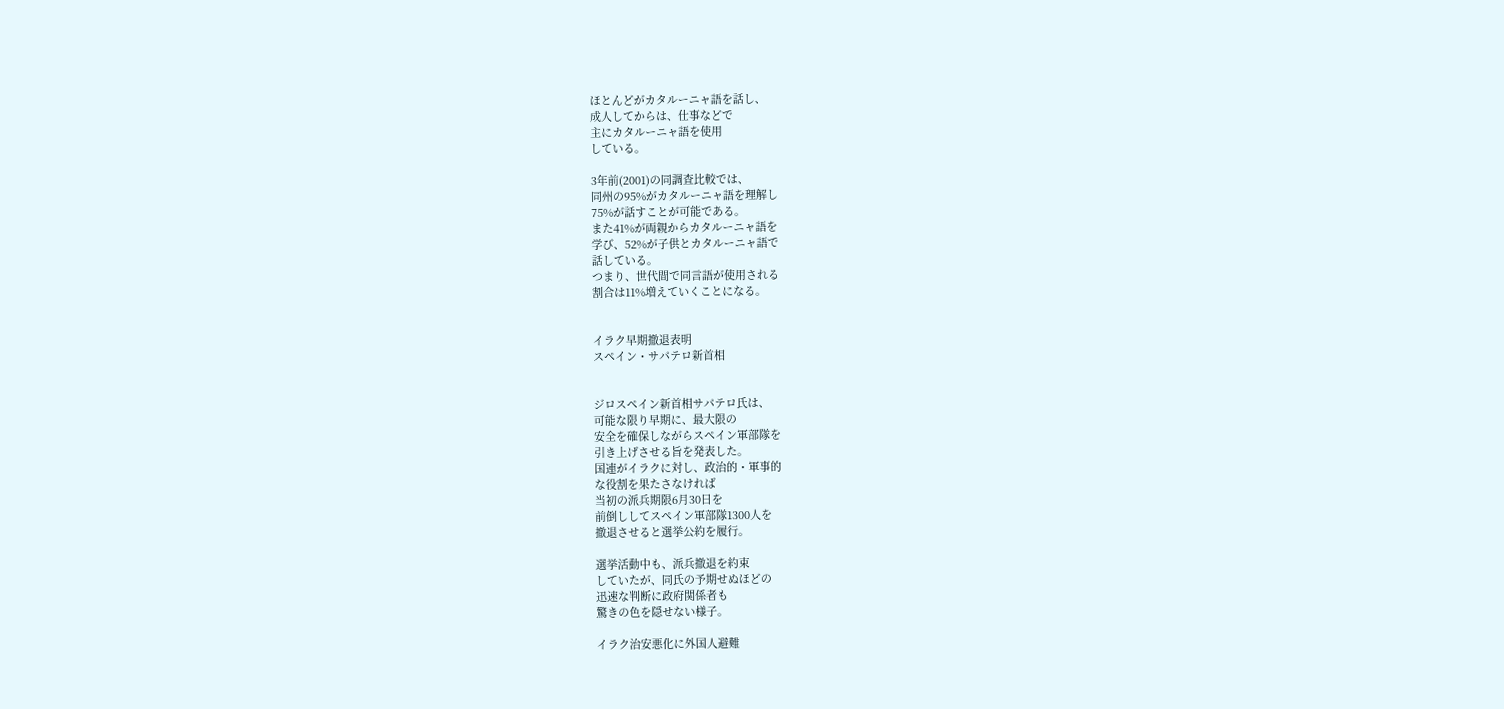ほとんどがカタルーニャ語を話し、
成人してからは、仕事などで
主にカタルーニャ語を使用
している。

3年前(2001)の同調査比較では、
同州の95%がカタルーニャ語を理解し
75%が話すことが可能である。
また41%が両親からカタルーニャ語を
学び、52%が子供とカタルーニャ語で
話している。
つまり、世代間で同言語が使用される
割合は11%増えていくことになる。


イラク早期撤退表明
スペイン・サパテロ新首相


ジロスペイン新首相サパテロ氏は、
可能な限り早期に、最大限の
安全を確保しながらスペイン軍部隊を
引き上げさせる旨を発表した。
国連がイラクに対し、政治的・軍事的
な役割を果たさなければ
当初の派兵期限6月30日を
前倒ししてスペイン軍部隊1300人を
撤退させると選挙公約を履行。

選挙活動中も、派兵撤退を約束
していたが、同氏の予期せぬほどの
迅速な判断に政府関係者も
驚きの色を隠せない様子。

イラク治安悪化に外国人避難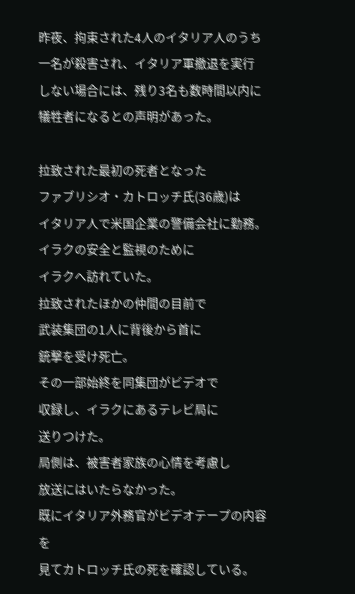昨夜、拘束された4人のイタリア人のうち
一名が殺害され、イタリア軍撤退を実行
しない場合には、残り3名も数時間以内に
犠牲者になるとの声明があった。

拉致された最初の死者となった
ファブリシオ・カトロッチ氏(36歳)は
イタリア人で米国企業の警備会社に勤務。
イラクの安全と監視のために
イラクへ訪れていた。
拉致されたほかの仲間の目前で
武装集団の1人に背後から首に
銃撃を受け死亡。
その一部始終を同集団がビデオで
収録し、イラクにあるテレビ局に
送りつけた。
局側は、被害者家族の心情を考慮し
放送にはいたらなかった。
既にイタリア外務官がビデオテープの内容を
見てカトロッチ氏の死を確認している。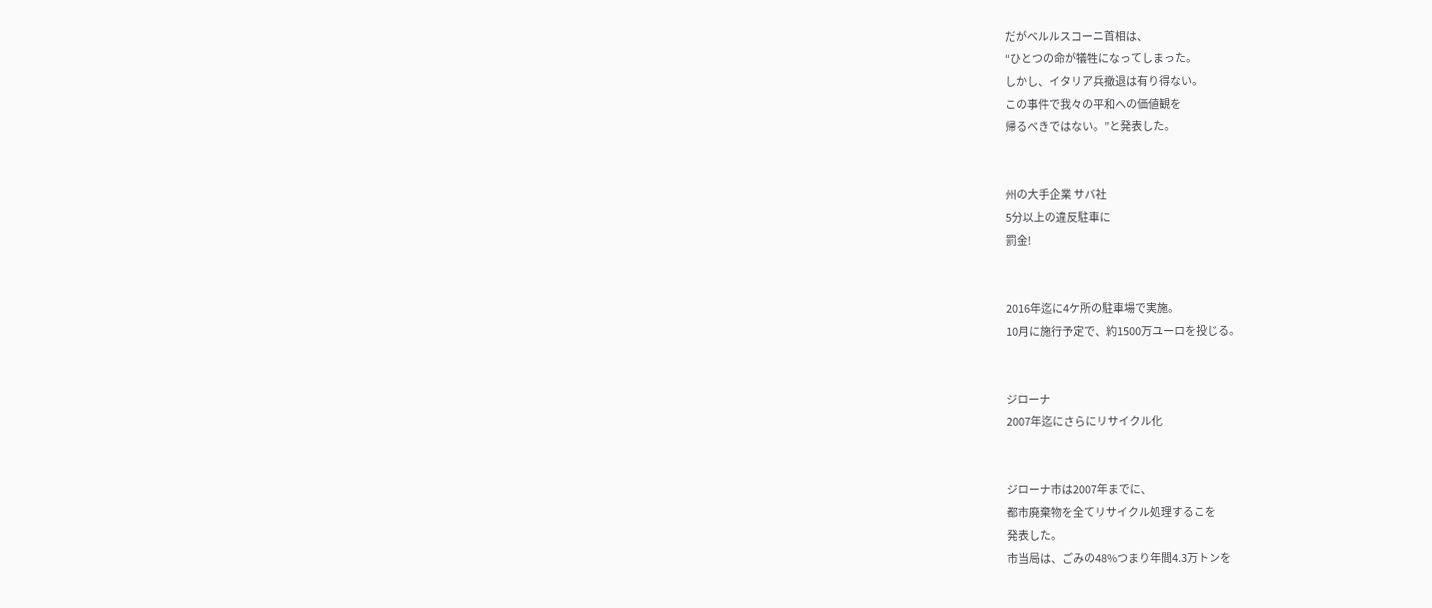だがベルルスコーニ首相は、
“ひとつの命が犠牲になってしまった。
しかし、イタリア兵撤退は有り得ない。
この事件で我々の平和への価値観を
帰るべきではない。”と発表した。


州の大手企業 サバ社
5分以上の違反駐車に
罰金!


2016年迄に4ケ所の駐車場で実施。
10月に施行予定で、約1500万ユーロを投じる。


ジローナ
2007年迄にさらにリサイクル化


ジローナ市は2007年までに、
都市廃棄物を全てリサイクル処理するこを
発表した。
市当局は、ごみの48%つまり年間4.3万トンを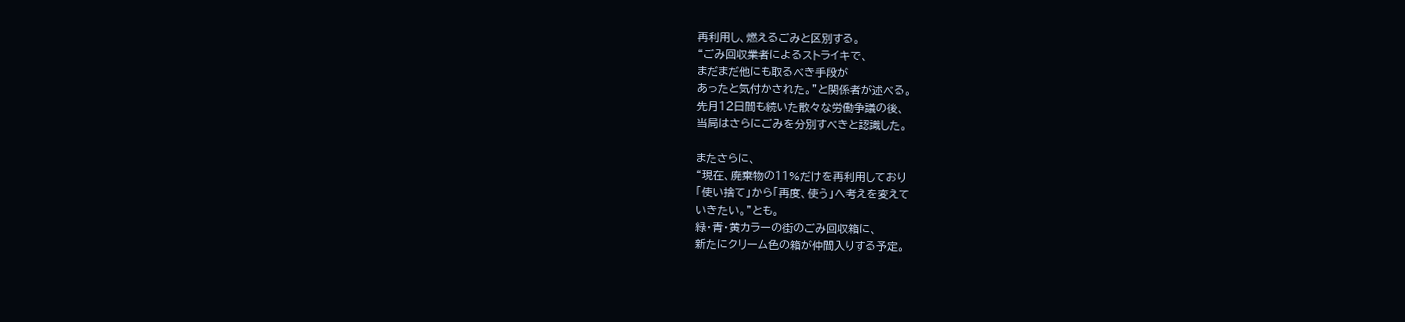再利用し、燃えるごみと区別する。
“ごみ回収業者によるストライキで、
まだまだ他にも取るべき手段が
あったと気付かされた。”と関係者が述べる。
先月12日間も続いた散々な労働争議の後、
当局はさらにごみを分別すべきと認識した。

またさらに、
“現在、廃棄物の11%だけを再利用しており
「使い捨て」から「再度、使う」へ考えを変えて
いきたい。”とも。
緑・青・黄カラーの街のごみ回収箱に、
新たにクリーム色の箱が仲間入りする予定。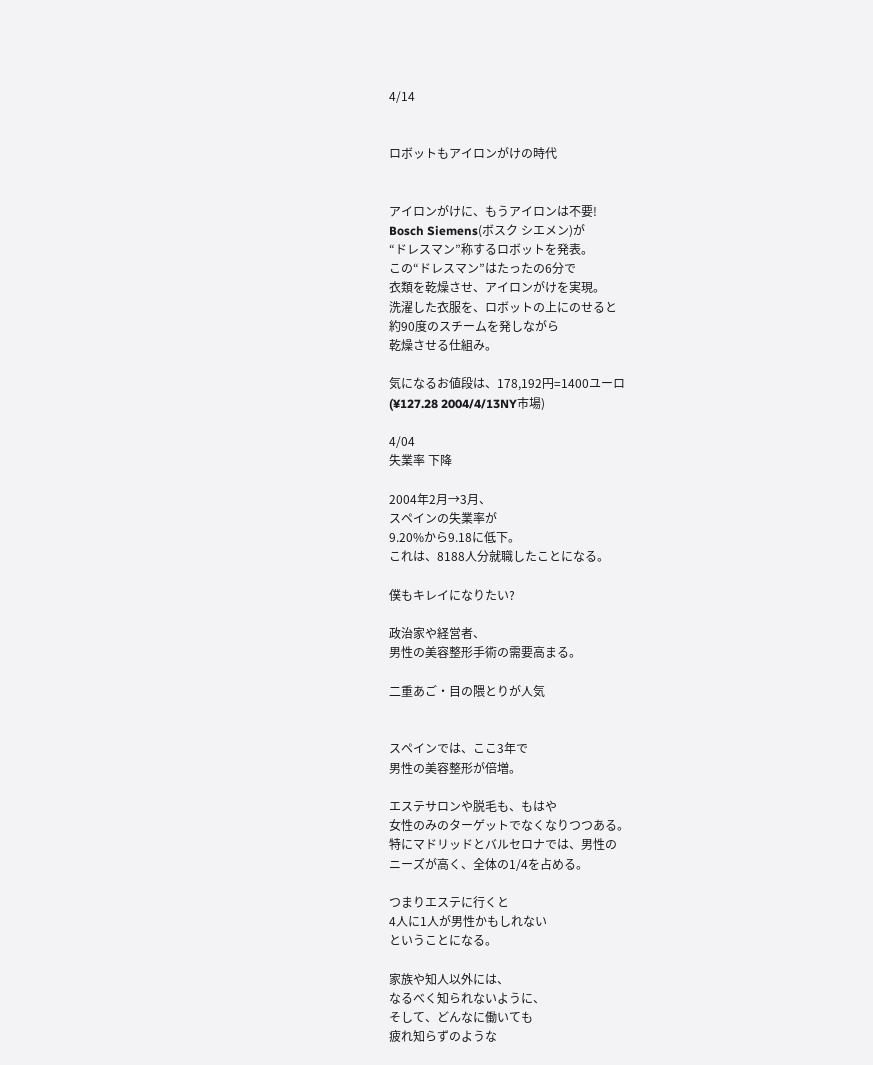4/14


ロボットもアイロンがけの時代


アイロンがけに、もうアイロンは不要!
Bosch Siemens(ボスク シエメン)が
“ドレスマン”称するロボットを発表。
この“ドレスマン”はたったの6分で
衣類を乾燥させ、アイロンがけを実現。
洗濯した衣服を、ロボットの上にのせると
約90度のスチームを発しながら
乾燥させる仕組み。

気になるお値段は、178,192円=1400ユーロ
(¥127.28 2004/4/13NY市場)

4/04
失業率 下降

2004年2月→3月、
スペインの失業率が
9.20%から9.18に低下。
これは、8188人分就職したことになる。

僕もキレイになりたい?

政治家や経営者、
男性の美容整形手術の需要高まる。

二重あご・目の隈とりが人気


スペインでは、ここ3年で
男性の美容整形が倍増。

エステサロンや脱毛も、もはや
女性のみのターゲットでなくなりつつある。
特にマドリッドとバルセロナでは、男性の
ニーズが高く、全体の1/4を占める。

つまりエステに行くと
4人に1人が男性かもしれない
ということになる。

家族や知人以外には、
なるべく知られないように、
そして、どんなに働いても
疲れ知らずのような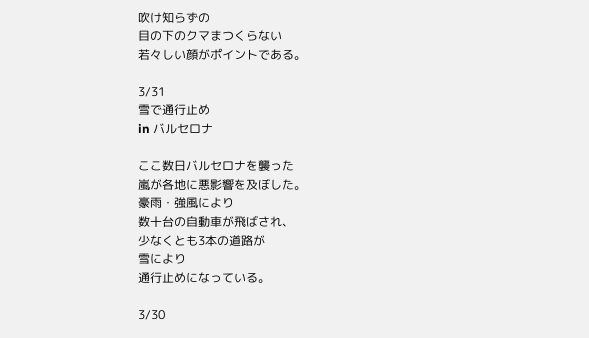吹け知らずの
目の下のクマまつくらない
若々しい顔がポイントである。

3/31
雪で通行止め
in バルセロナ

ここ数日バルセロナを襲った
嵐が各地に悪影響を及ぼした。
豪雨・強風により
数十台の自動車が飛ばされ、
少なくとも3本の道路が
雪により
通行止めになっている。

3/30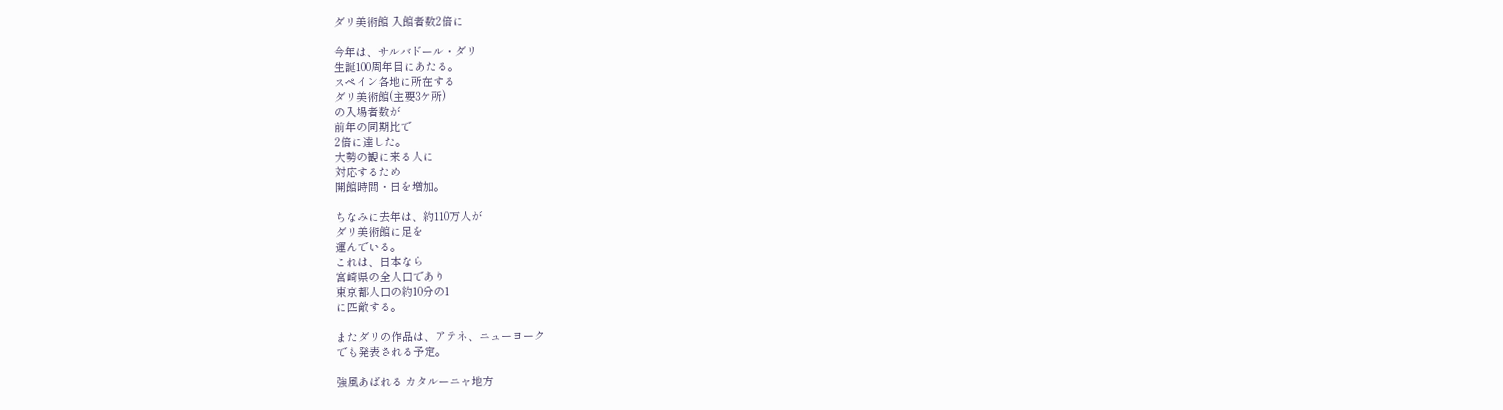ダリ美術館 入館者数2倍に

今年は、サルバドール・ダリ
生誕100周年目にあたる。
スペイン各地に所在する
ダリ美術館(主要3ケ所)
の入場者数が
前年の同期比で
2倍に達した。
大勢の観に来る人に
対応するため
開館時間・日を増加。

ちなみに去年は、約110万人が
ダリ美術館に足を
運んでいる。
これは、日本なら
宮崎県の全人口であり
東京都人口の約10分の1
に匹敵する。

またダリの作品は、アテネ、ニューヨーク
でも発表される予定。

強風あばれる カタルーニャ地方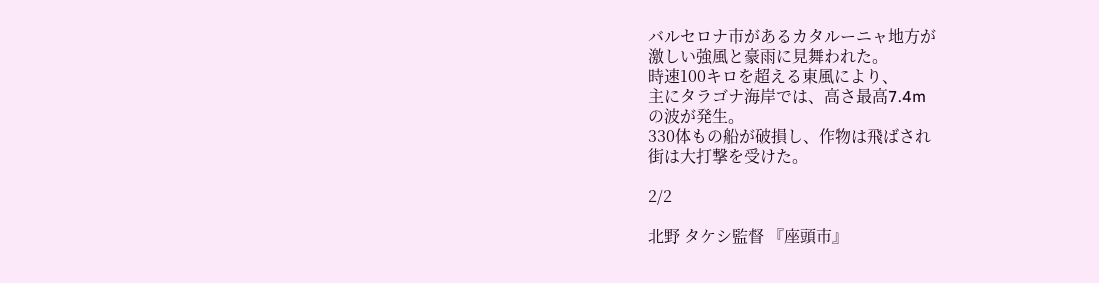バルセロナ市があるカタルーニャ地方が
激しい強風と豪雨に見舞われた。
時速100キロを超える東風により、
主にタラゴナ海岸では、高さ最高7.4m
の波が発生。
330体もの船が破損し、作物は飛ばされ
街は大打撃を受けた。

2/2

北野 タケシ監督 『座頭市』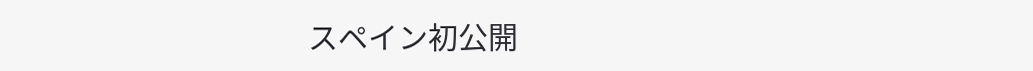スペイン初公開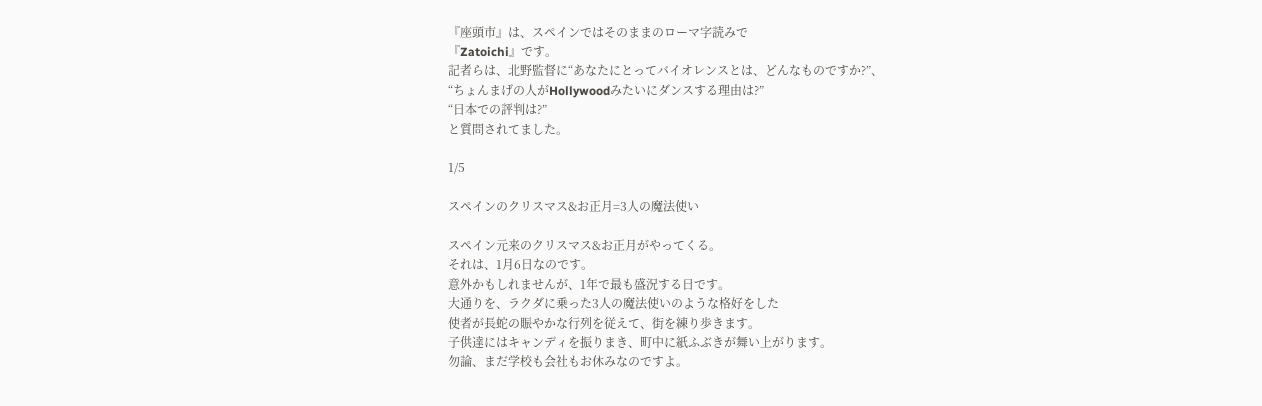『座頭市』は、スペインではそのままのローマ字読みで
『Zatoichi』です。
記者らは、北野監督に“あなたにとってバイオレンスとは、どんなものですか?”、
“ちょんまげの人がHollywoodみたいにダンスする理由は?”
“日本での評判は?”
と質問されてました。

1/5

スペインのクリスマス&お正月=3人の魔法使い

スペイン元来のクリスマス&お正月がやってくる。
それは、1月6日なのです。
意外かもしれませんが、1年で最も盛況する日です。
大通りを、ラクダに乗った3人の魔法使いのような格好をした
使者が長蛇の賑やかな行列を従えて、街を練り歩きます。
子供達にはキャンディを振りまき、町中に紙ふぶきが舞い上がります。
勿論、まだ学校も会社もお休みなのですよ。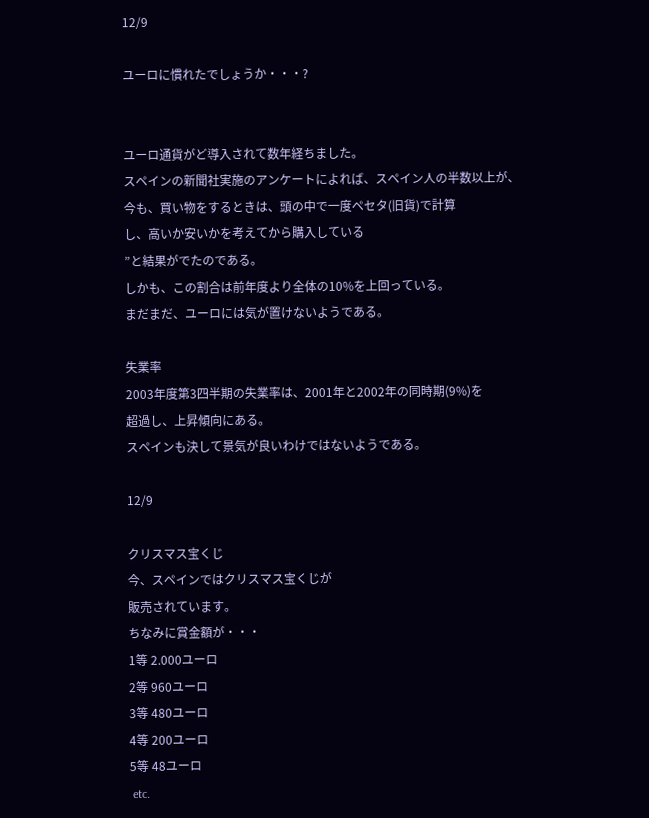12/9

ユーロに慣れたでしょうか・・・?


ユーロ通貨がど導入されて数年経ちました。
スペインの新聞社実施のアンケートによれば、スペイン人の半数以上が、
今も、買い物をするときは、頭の中で一度ペセタ(旧貨)で計算
し、高いか安いかを考えてから購入している
”と結果がでたのである。
しかも、この割合は前年度より全体の10%を上回っている。
まだまだ、ユーロには気が置けないようである。

失業率
2003年度第3四半期の失業率は、2001年と2002年の同時期(9%)を
超過し、上昇傾向にある。
スペインも決して景気が良いわけではないようである。

12/9

クリスマス宝くじ
今、スペインではクリスマス宝くじが
販売されています。
ちなみに賞金額が・・・
1等 2.000ユーロ
2等 960ユーロ
3等 480ユーロ
4等 200ユーロ
5等 48ユーロ
 etc.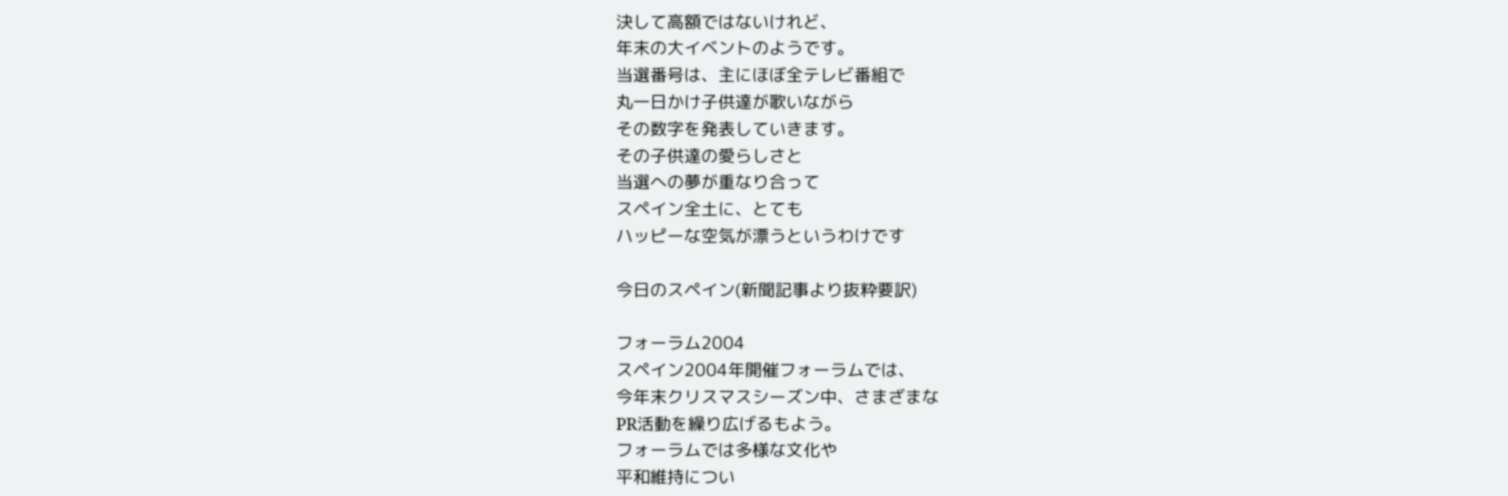決して高額ではないけれど、
年末の大イベントのようです。
当選番号は、主にほぼ全テレビ番組で
丸一日かけ子供達が歌いながら
その数字を発表していきます。
その子供達の愛らしさと
当選への夢が重なり合って
スペイン全土に、とても
ハッピーな空気が漂うというわけです

今日のスペイン(新聞記事より抜粋要訳)

フォーラム2004
スペイン2004年開催フォーラムでは、
今年末クリスマスシーズン中、さまざまな
PR活動を繰り広げるもよう。
フォーラムでは多様な文化や
平和維持につい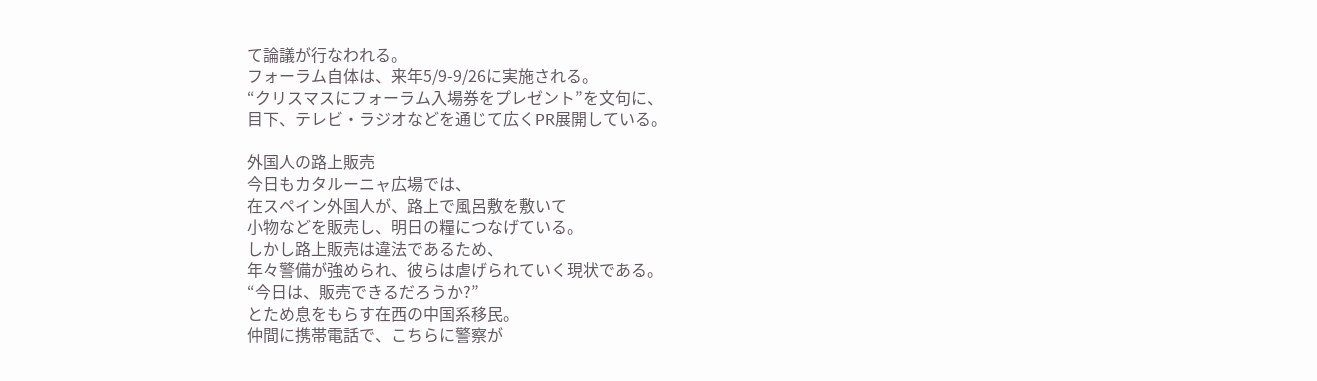て論議が行なわれる。
フォーラム自体は、来年5/9-9/26に実施される。
“クリスマスにフォーラム入場券をプレゼント”を文句に、
目下、テレビ・ラジオなどを通じて広くPR展開している。

外国人の路上販売
今日もカタルーニャ広場では、
在スペイン外国人が、路上で風呂敷を敷いて
小物などを販売し、明日の糧につなげている。
しかし路上販売は違法であるため、
年々警備が強められ、彼らは虐げられていく現状である。
“今日は、販売できるだろうか?”
とため息をもらす在西の中国系移民。
仲間に携帯電話で、こちらに警察が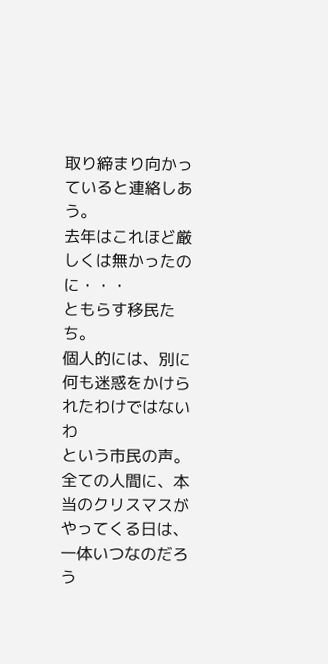取り締まり向かっていると連絡しあう。
去年はこれほど厳しくは無かったのに・・・
ともらす移民たち。
個人的には、別に何も迷惑をかけられたわけではないわ
という市民の声。
全ての人間に、本当のクリスマスが
やってくる日は、一体いつなのだろう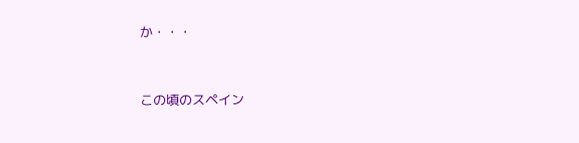か・・・


この頃のスペイン